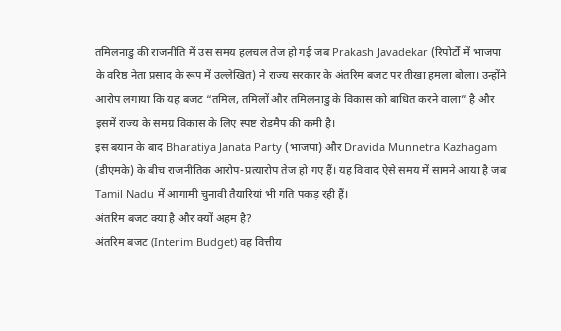तमिलनाडु की राजनीति में उस समय हलचल तेज हो गई जब Prakash Javadekar (रिपोर्टों में भाजपा के वरिष्ठ नेता प्रसाद के रूप में उल्लेखित) ने राज्य सरकार के अंतरिम बजट पर तीखा हमला बोला। उन्होंने आरोप लगाया कि यह बजट “तमिल, तमिलों और तमिलनाडु के विकास को बाधित करने वाला” है और इसमें राज्य के समग्र विकास के लिए स्पष्ट रोडमैप की कमी है।
इस बयान के बाद Bharatiya Janata Party (भाजपा) और Dravida Munnetra Kazhagam (डीएमके) के बीच राजनीतिक आरोप-प्रत्यारोप तेज हो गए हैं। यह विवाद ऐसे समय में सामने आया है जब Tamil Nadu में आगामी चुनावी तैयारियां भी गति पकड़ रही हैं।
अंतरिम बजट क्या है और क्यों अहम है?
अंतरिम बजट (Interim Budget) वह वित्तीय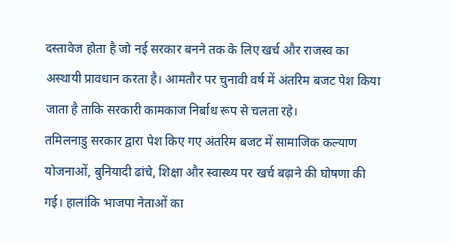दस्तावेज होता है जो नई सरकार बनने तक के लिए खर्च और राजस्व का अस्थायी प्रावधान करता है। आमतौर पर चुनावी वर्ष में अंतरिम बजट पेश किया जाता है ताकि सरकारी कामकाज निर्बाध रूप से चलता रहे।
तमिलनाडु सरकार द्वारा पेश किए गए अंतरिम बजट में सामाजिक कल्याण योजनाओं, बुनियादी ढांचे, शिक्षा और स्वास्थ्य पर खर्च बढ़ाने की घोषणा की गई। हालांकि भाजपा नेताओं का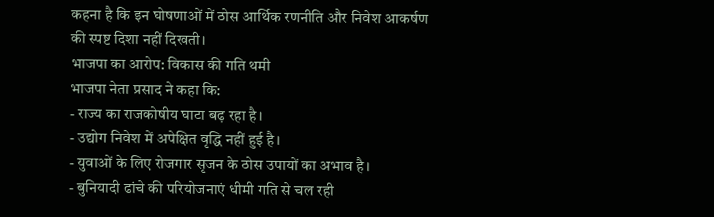कहना है कि इन घोषणाओं में ठोस आर्थिक रणनीति और निवेश आकर्षण की स्पष्ट दिशा नहीं दिखती।
भाजपा का आरोप: विकास की गति थमी
भाजपा नेता प्रसाद ने कहा कि:
- राज्य का राजकोषीय घाटा बढ़ रहा है।
- उद्योग निवेश में अपेक्षित वृद्धि नहीं हुई है।
- युवाओं के लिए रोजगार सृजन के ठोस उपायों का अभाव है।
- बुनियादी ढांचे की परियोजनाएं धीमी गति से चल रही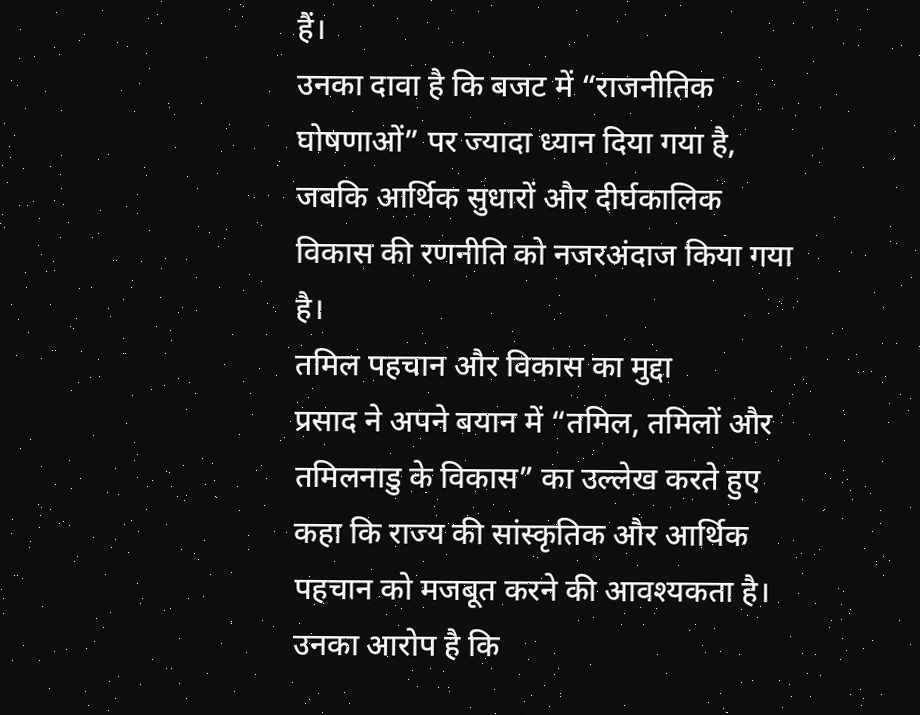हैं।
उनका दावा है कि बजट में “राजनीतिक घोषणाओं” पर ज्यादा ध्यान दिया गया है, जबकि आर्थिक सुधारों और दीर्घकालिक विकास की रणनीति को नजरअंदाज किया गया है।
तमिल पहचान और विकास का मुद्दा
प्रसाद ने अपने बयान में “तमिल, तमिलों और तमिलनाडु के विकास” का उल्लेख करते हुए कहा कि राज्य की सांस्कृतिक और आर्थिक पहचान को मजबूत करने की आवश्यकता है। उनका आरोप है कि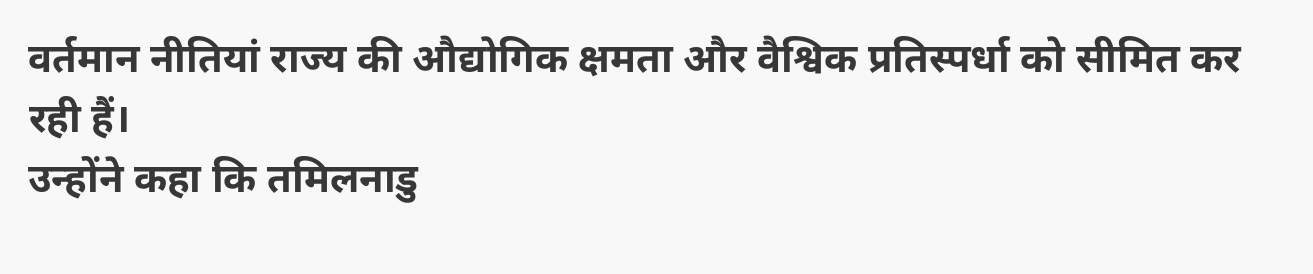वर्तमान नीतियां राज्य की औद्योगिक क्षमता और वैश्विक प्रतिस्पर्धा को सीमित कर रही हैं।
उन्होंने कहा कि तमिलनाडु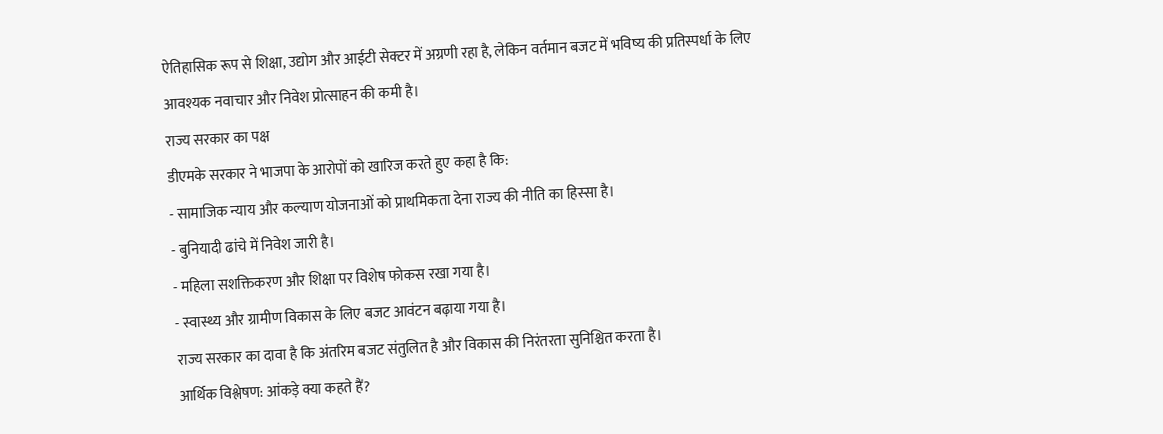ऐतिहासिक रूप से शिक्षा, उद्योग और आईटी सेक्टर में अग्रणी रहा है, लेकिन वर्तमान बजट में भविष्य की प्रतिस्पर्धा के लिए आवश्यक नवाचार और निवेश प्रोत्साहन की कमी है।
राज्य सरकार का पक्ष
डीएमके सरकार ने भाजपा के आरोपों को खारिज करते हुए कहा है कि:
- सामाजिक न्याय और कल्याण योजनाओं को प्राथमिकता देना राज्य की नीति का हिस्सा है।
- बुनियादी ढांचे में निवेश जारी है।
- महिला सशक्तिकरण और शिक्षा पर विशेष फोकस रखा गया है।
- स्वास्थ्य और ग्रामीण विकास के लिए बजट आवंटन बढ़ाया गया है।
राज्य सरकार का दावा है कि अंतरिम बजट संतुलित है और विकास की निरंतरता सुनिश्चित करता है।
आर्थिक विश्लेषण: आंकड़े क्या कहते हैं?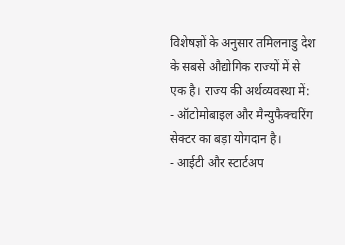विशेषज्ञों के अनुसार तमिलनाडु देश के सबसे औद्योगिक राज्यों में से एक है। राज्य की अर्थव्यवस्था में:
- ऑटोमोबाइल और मैन्युफैक्चरिंग सेक्टर का बड़ा योगदान है।
- आईटी और स्टार्टअप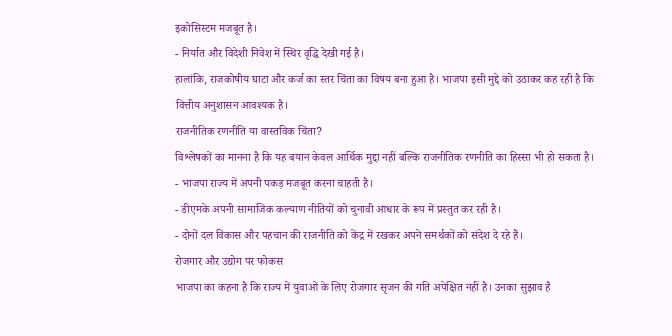इकोसिस्टम मजबूत है।
- निर्यात और विदेशी निवेश में स्थिर वृद्धि देखी गई है।
हालांकि, राजकोषीय घाटा और कर्ज का स्तर चिंता का विषय बना हुआ है। भाजपा इसी मुद्दे को उठाकर कह रही है कि वित्तीय अनुशासन आवश्यक है।
राजनीतिक रणनीति या वास्तविक चिंता?
विश्लेषकों का मानना है कि यह बयान केवल आर्थिक मुद्दा नहीं बल्कि राजनीतिक रणनीति का हिस्सा भी हो सकता है।
- भाजपा राज्य में अपनी पकड़ मजबूत करना चाहती है।
- डीएमके अपनी सामाजिक कल्याण नीतियों को चुनावी आधार के रूप में प्रस्तुत कर रही है।
- दोनों दल विकास और पहचान की राजनीति को केंद्र में रखकर अपने समर्थकों को संदेश दे रहे हैं।
रोजगार और उद्योग पर फोकस
भाजपा का कहना है कि राज्य में युवाओं के लिए रोजगार सृजन की गति अपेक्षित नहीं है। उनका सुझाव है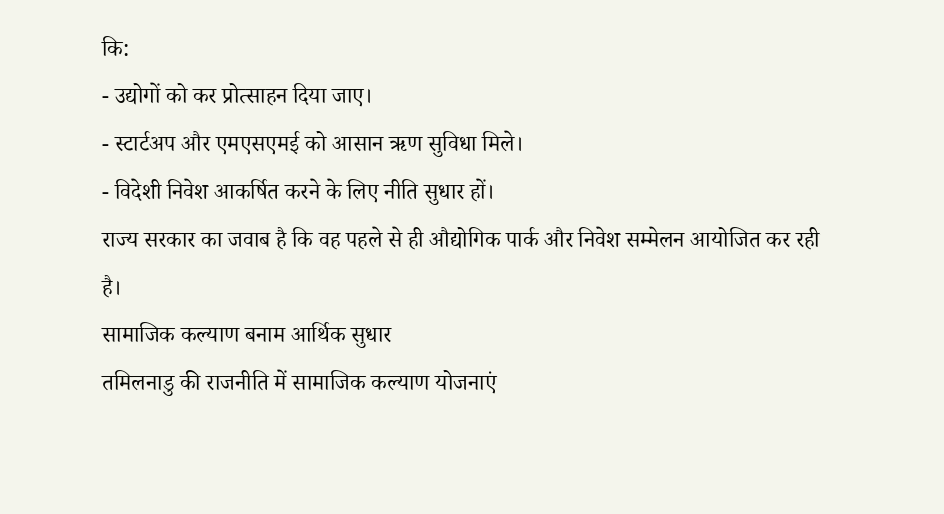कि:
- उद्योगों को कर प्रोत्साहन दिया जाए।
- स्टार्टअप और एमएसएमई को आसान ऋण सुविधा मिले।
- विदेशी निवेश आकर्षित करने के लिए नीति सुधार हों।
राज्य सरकार का जवाब है कि वह पहले से ही औद्योगिक पार्क और निवेश सम्मेलन आयोजित कर रही है।
सामाजिक कल्याण बनाम आर्थिक सुधार
तमिलनाडु की राजनीति में सामाजिक कल्याण योजनाएं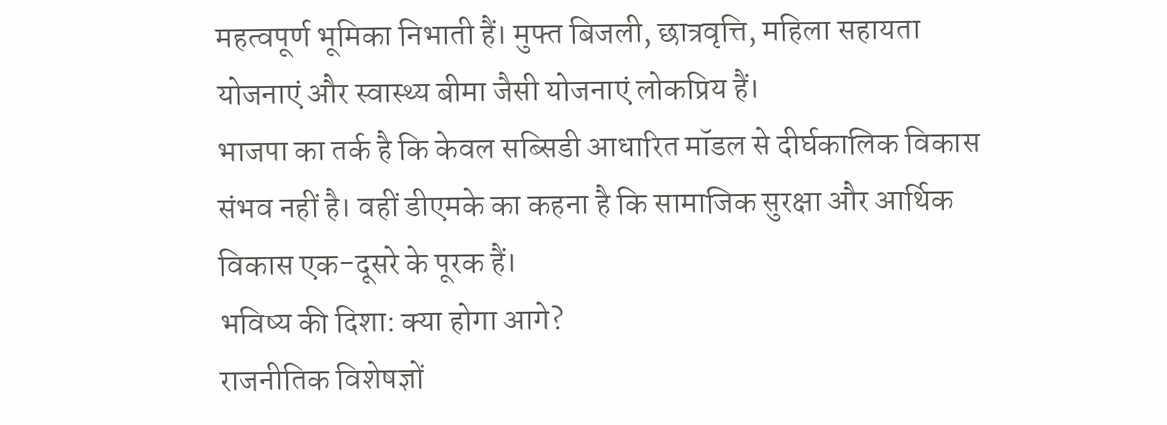महत्वपूर्ण भूमिका निभाती हैं। मुफ्त बिजली, छात्रवृत्ति, महिला सहायता योजनाएं और स्वास्थ्य बीमा जैसी योजनाएं लोकप्रिय हैं।
भाजपा का तर्क है कि केवल सब्सिडी आधारित मॉडल से दीर्घकालिक विकास संभव नहीं है। वहीं डीएमके का कहना है कि सामाजिक सुरक्षा और आर्थिक विकास एक-दूसरे के पूरक हैं।
भविष्य की दिशा: क्या होगा आगे?
राजनीतिक विशेषज्ञों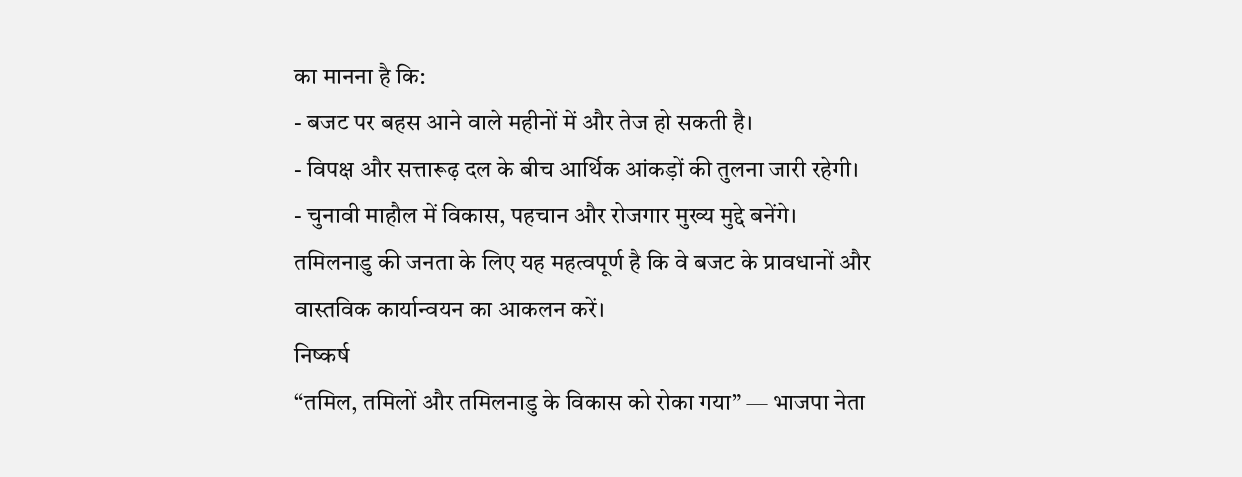का मानना है कि:
- बजट पर बहस आने वाले महीनों में और तेज हो सकती है।
- विपक्ष और सत्तारूढ़ दल के बीच आर्थिक आंकड़ों की तुलना जारी रहेगी।
- चुनावी माहौल में विकास, पहचान और रोजगार मुख्य मुद्दे बनेंगे।
तमिलनाडु की जनता के लिए यह महत्वपूर्ण है कि वे बजट के प्रावधानों और वास्तविक कार्यान्वयन का आकलन करें।
निष्कर्ष
“तमिल, तमिलों और तमिलनाडु के विकास को रोका गया” — भाजपा नेता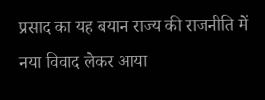प्रसाद का यह बयान राज्य की राजनीति में नया विवाद लेकर आया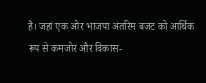है। जहां एक ओर भाजपा अंतरिम बजट को आर्थिक रूप से कमजोर और विकास-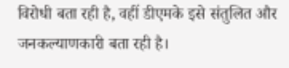विरोधी बता रही है, वहीं डीएमके इसे संतुलित और जनकल्याणकारी बता रही है।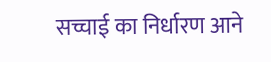सच्चाई का निर्धारण आने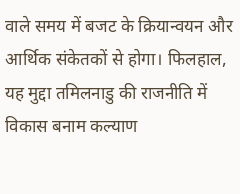वाले समय में बजट के क्रियान्वयन और आर्थिक संकेतकों से होगा। फिलहाल, यह मुद्दा तमिलनाडु की राजनीति में विकास बनाम कल्याण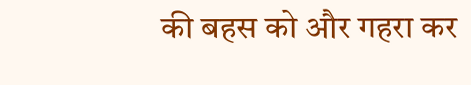की बहस को और गहरा कर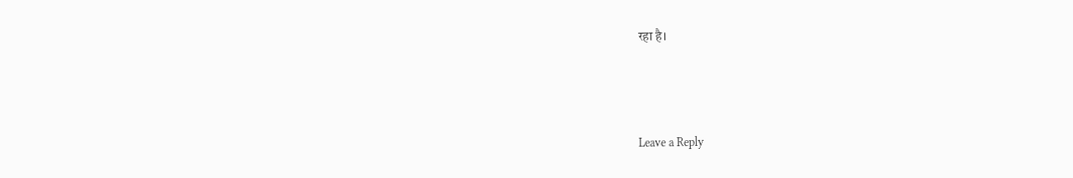रहा है।



Leave a Reply